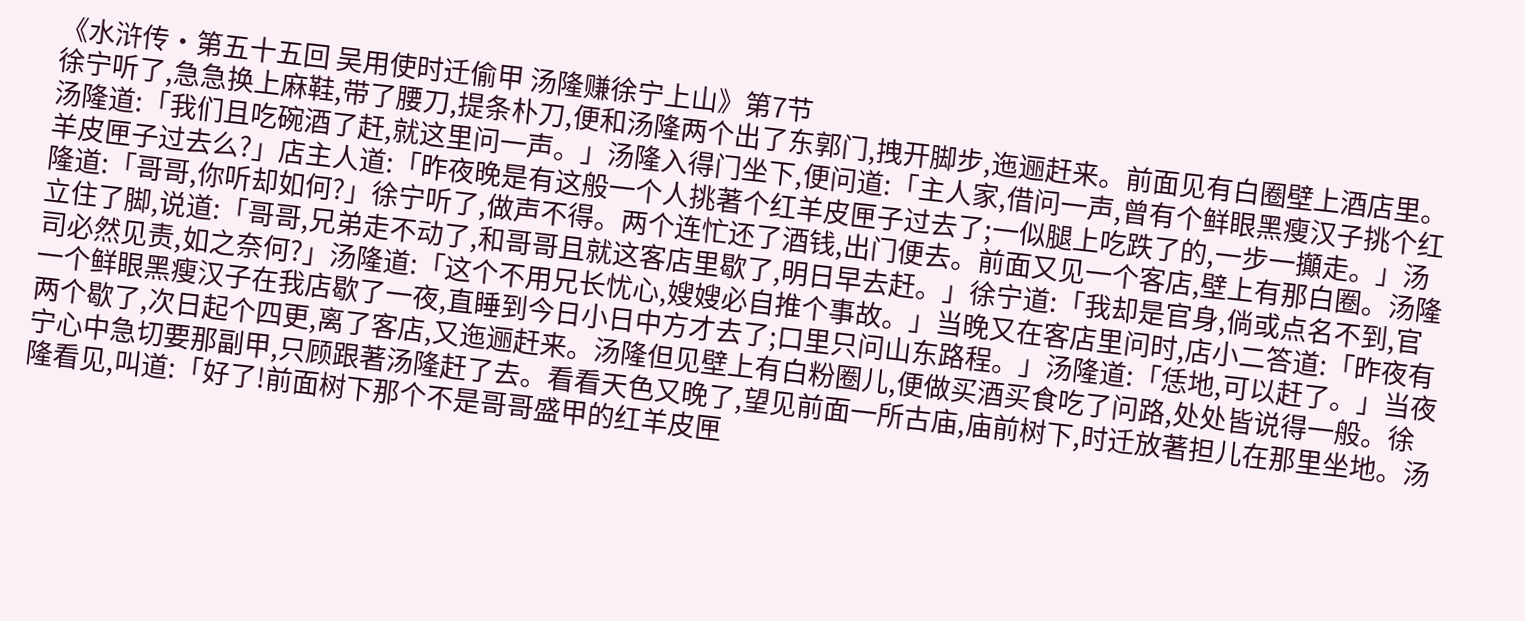《水浒传·第五十五回 吴用使时迁偷甲 汤隆赚徐宁上山》第7节
徐宁听了,急急换上麻鞋,带了腰刀,提条朴刀,便和汤隆两个出了东郭门,拽开脚步,迤逦赶来。前面见有白圈壁上酒店里。汤隆道:「我们且吃碗酒了赶,就这里问一声。」汤隆入得门坐下,便问道:「主人家,借问一声,曾有个鲜眼黑瘦汉子挑个红羊皮匣子过去么?」店主人道:「昨夜晚是有这般一个人挑著个红羊皮匣子过去了;一似腿上吃跌了的,一步一攧走。」汤隆道:「哥哥,你听却如何?」徐宁听了,做声不得。两个连忙还了酒钱,出门便去。前面又见一个客店,壁上有那白圈。汤隆立住了脚,说道:「哥哥,兄弟走不动了,和哥哥且就这客店里歇了,明日早去赶。」徐宁道:「我却是官身,倘或点名不到,官司必然见责,如之奈何?」汤隆道:「这个不用兄长忧心,嫂嫂必自推个事故。」当晚又在客店里问时,店小二答道:「昨夜有一个鲜眼黑瘦汉子在我店歇了一夜,直睡到今日小日中方才去了;口里只问山东路程。」汤隆道:「恁地,可以赶了。」当夜两个歇了,次日起个四更,离了客店,又迤逦赶来。汤隆但见壁上有白粉圈儿,便做买酒买食吃了问路,处处皆说得一般。徐宁心中急切要那副甲,只顾跟著汤隆赶了去。看看天色又晚了,望见前面一所古庙,庙前树下,时迁放著担儿在那里坐地。汤隆看见,叫道:「好了!前面树下那个不是哥哥盛甲的红羊皮匣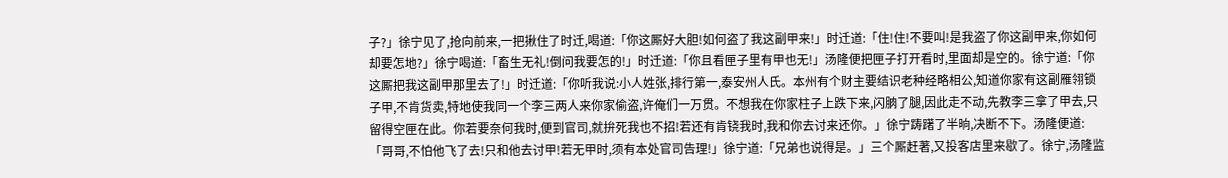子?」徐宁见了,抢向前来,一把揪住了时迁,喝道:「你这厮好大胆!如何盗了我这副甲来!」时迁道:「住!住!不要叫!是我盗了你这副甲来,你如何却要怎地?」徐宁喝道:「畜生无礼!倒问我要怎的!」时迁道:「你且看匣子里有甲也无!」汤隆便把匣子打开看时,里面却是空的。徐宁道:「你这厮把我这副甲那里去了!」时迁道:「你听我说:小人姓张,排行第一,泰安州人氏。本州有个财主要结识老种经略相公,知道你家有这副雁翎锁子甲,不肯货卖,特地使我同一个李三两人来你家偷盗,许俺们一万贯。不想我在你家柱子上跌下来,闪朒了腿,因此走不动,先教李三拿了甲去,只留得空匣在此。你若要奈何我时,便到官司,就拚死我也不招!若还有肯铙我时,我和你去讨来还你。」徐宁踌躇了半晌,决断不下。汤隆便道:「哥哥,不怕他飞了去!只和他去讨甲!若无甲时,须有本处官司告理!」徐宁道:「兄弟也说得是。」三个厮赶著,又投客店里来歇了。徐宁,汤隆监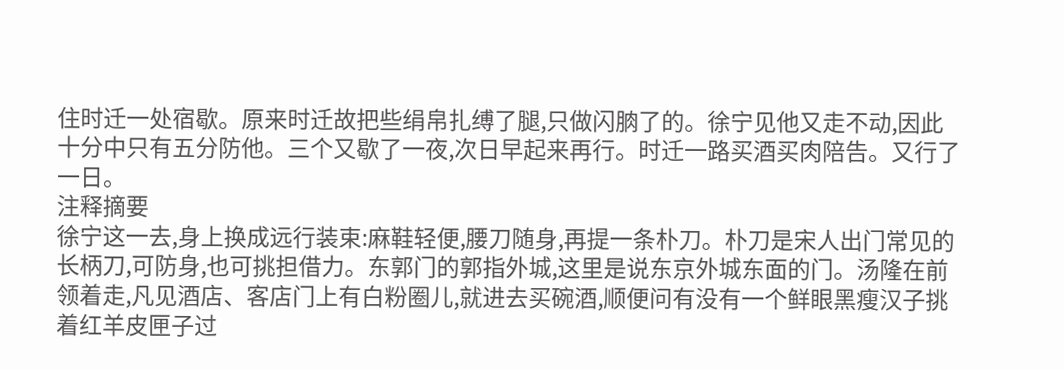住时迁一处宿歇。原来时迁故把些绢帛扎缚了腿,只做闪朒了的。徐宁见他又走不动,因此十分中只有五分防他。三个又歇了一夜,次日早起来再行。时迁一路买酒买肉陪告。又行了一日。
注释摘要
徐宁这一去,身上换成远行装束:麻鞋轻便,腰刀随身,再提一条朴刀。朴刀是宋人出门常见的长柄刀,可防身,也可挑担借力。东郭门的郭指外城,这里是说东京外城东面的门。汤隆在前领着走,凡见酒店、客店门上有白粉圈儿,就进去买碗酒,顺便问有没有一个鲜眼黑瘦汉子挑着红羊皮匣子过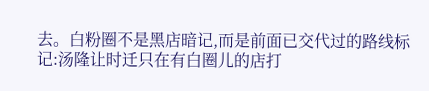去。白粉圈不是黑店暗记,而是前面已交代过的路线标记:汤隆让时迁只在有白圈儿的店打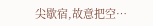尖歇宿,故意把空…